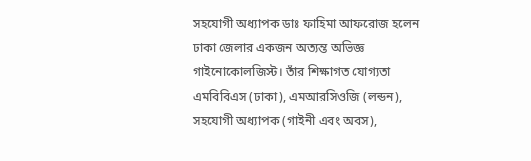সহযোগী অধ্যাপক ডাঃ ফাহিমা আফরোজ হলেন ঢাকা জেলার একজন অত্যন্ত অভিজ্ঞ গাইনোকোলজিস্ট। তাঁর শিক্ষাগত যোগ্যতা এমবিবিএস (ঢাকা), এমআরসিওজি (লন্ডন), সহযোগী অধ্যাপক (গাইনী এবং অবস),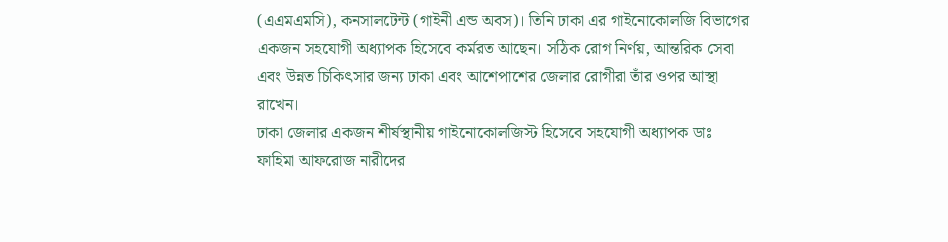(এএমএমসি), কনসালটেন্ট (গাইনী এন্ড অবস)। তিনি ঢাকা এর গাইনোকোলজি বিভাগের একজন সহযোগী অধ্যাপক হিসেবে কর্মরত আছেন। সঠিক রোগ নির্ণয়, আন্তরিক সেবা এবং উন্নত চিকিৎসার জন্য ঢাকা এবং আশেপাশের জেলার রোগীরা তাঁর ওপর আস্থা রাখেন।
ঢাকা জেলার একজন শীর্ষস্থানীয় গাইনোকোলজিস্ট হিসেবে সহযোগী অধ্যাপক ডাঃ ফাহিমা আফরোজ নারীদের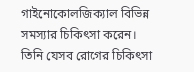গাইনোকোলজিক্যাল বিভিন্ন সমস্যার চিকিৎসা করেন। তিনি যেসব রোগের চিকিৎসা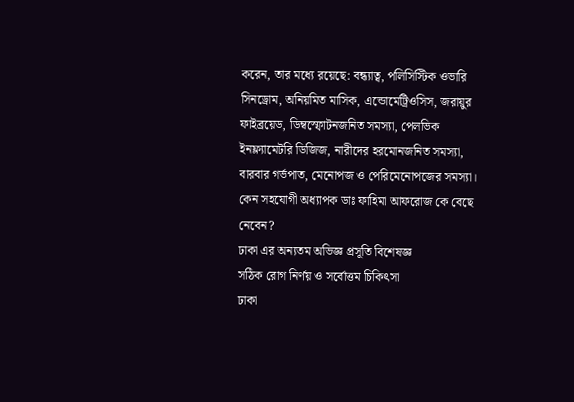করেন, তার মধ্যে রয়েছে: বন্ধ্যাত্ব, পলিসিস্টিক ওভারি সিনড্রোম, অনিয়মিত মাসিক, এন্ডোমেট্রিওসিস, জরায়ুর ফাইব্রয়েড, ডিম্বস্ফোটনজনিত সমস্যা, পেলভিক ইনফ্ল্যামেটরি ডিজিজ, নারীদের হরমোনজনিত সমস্যা, বারবার গর্ভপাত, মেনোপজ ও পেরিমেনোপজের সমস্যা।
কেন সহযোগী অধ্যাপক ডাঃ ফাহিমা আফরোজ কে বেছে নেবেন?
ঢাকা এর অন্যতম অভিজ্ঞ প্রসূতি বিশেষজ্ঞ
সঠিক রোগ নির্ণয় ও সর্বোত্তম চিকিৎসা
ঢাকা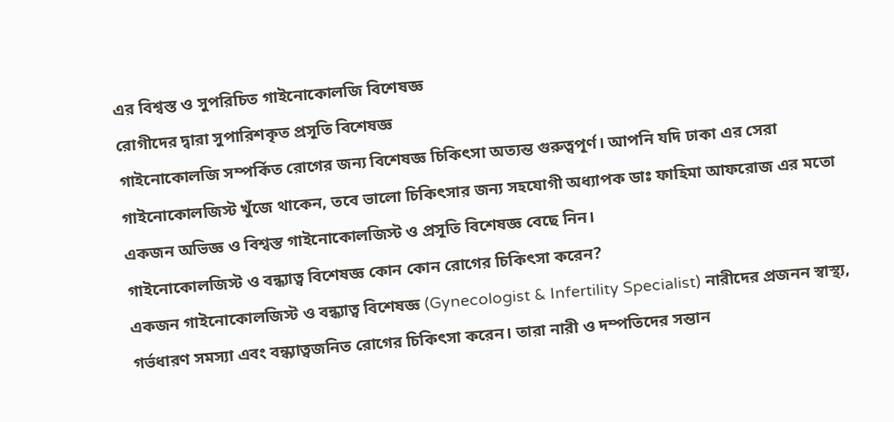এর বিশ্বস্ত ও সুপরিচিত গাইনোকোলজি বিশেষজ্ঞ
রোগীদের দ্বারা সুপারিশকৃত প্রসূতি বিশেষজ্ঞ
গাইনোকোলজি সম্পর্কিত রোগের জন্য বিশেষজ্ঞ চিকিৎসা অত্যন্ত গুরুত্বপূর্ণ। আপনি যদি ঢাকা এর সেরা গাইনোকোলজিস্ট খুঁজে থাকেন, তবে ভালো চিকিৎসার জন্য সহযোগী অধ্যাপক ডাঃ ফাহিমা আফরোজ এর মতো একজন অভিজ্ঞ ও বিশ্বস্ত গাইনোকোলজিস্ট ও প্রসূতি বিশেষজ্ঞ বেছে নিন।
গাইনোকোলজিস্ট ও বন্ধ্যাত্ব বিশেষজ্ঞ কোন কোন রোগের চিকিৎসা করেন?
একজন গাইনোকোলজিস্ট ও বন্ধ্যাত্ব বিশেষজ্ঞ (Gynecologist & Infertility Specialist) নারীদের প্রজনন স্বাস্থ্য, গর্ভধারণ সমস্যা এবং বন্ধ্যাত্বজনিত রোগের চিকিৎসা করেন। তারা নারী ও দম্পতিদের সন্তান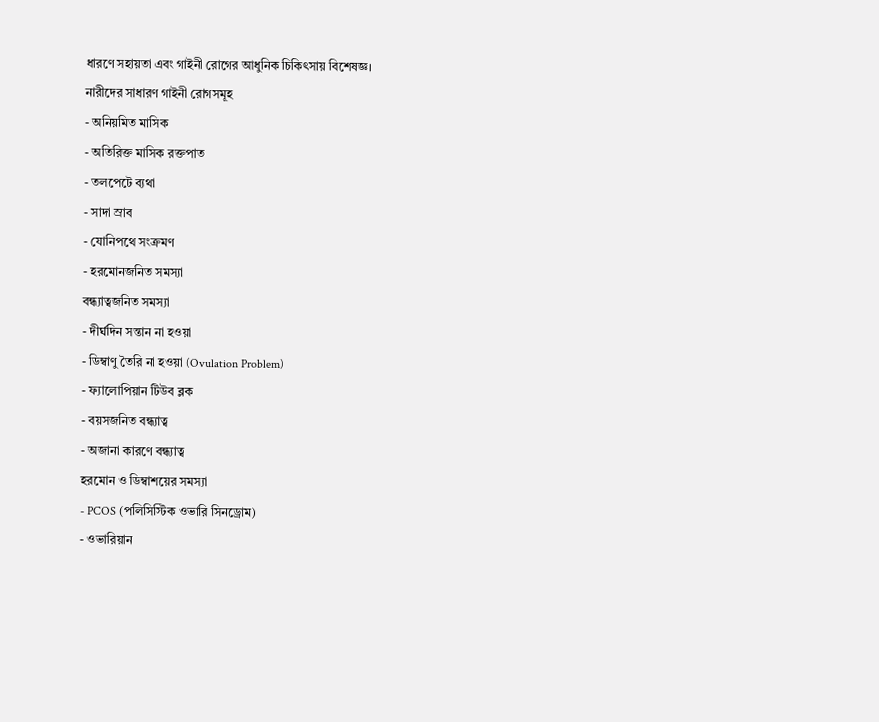ধারণে সহায়তা এবং গাইনী রোগের আধুনিক চিকিৎসায় বিশেষজ্ঞ।
নারীদের সাধারণ গাইনী রোগসমূহ
- অনিয়মিত মাসিক
- অতিরিক্ত মাসিক রক্তপাত
- তলপেটে ব্যথা
- সাদা স্রাব
- যোনিপথে সংক্রমণ
- হরমোনজনিত সমস্যা
বন্ধ্যাত্বজনিত সমস্যা
- দীর্ঘদিন সন্তান না হওয়া
- ডিম্বাণু তৈরি না হওয়া (Ovulation Problem)
- ফ্যালোপিয়ান টিউব ব্লক
- বয়সজনিত বন্ধ্যাত্ব
- অজানা কারণে বন্ধ্যাত্ব
হরমোন ও ডিম্বাশয়ের সমস্যা
- PCOS (পলিসিস্টিক ওভারি সিনড্রোম)
- ওভারিয়ান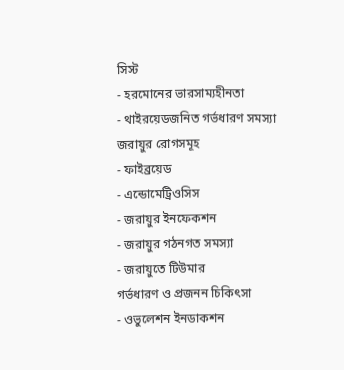সিস্ট
- হরমোনের ভারসাম্যহীনতা
- থাইরয়েডজনিত গর্ভধারণ সমস্যা
জরায়ুর রোগসমূহ
- ফাইব্রয়েড
- এন্ডোমেট্রিওসিস
- জরায়ুর ইনফেকশন
- জরায়ুর গঠনগত সমস্যা
- জরায়ুতে টিউমার
গর্ভধারণ ও প্রজনন চিকিৎসা
- ওভুলেশন ইনডাকশন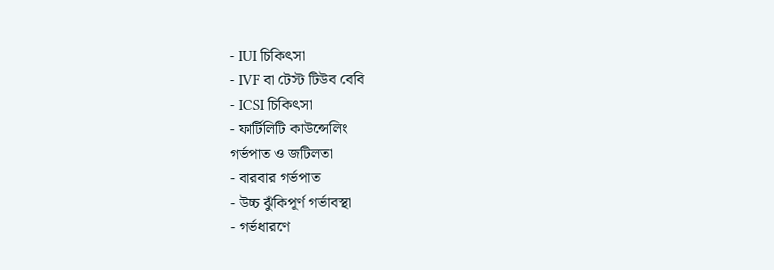- IUI চিকিৎসা
- IVF বা টেস্ট টিউব বেবি
- ICSI চিকিৎসা
- ফার্টিলিটি কাউন্সেলিং
গর্ভপাত ও জটিলতা
- বারবার গর্ভপাত
- উচ্চ ঝুঁকিপূর্ণ গর্ভাবস্থা
- গর্ভধারণে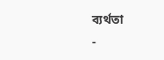ব্যর্থতা
-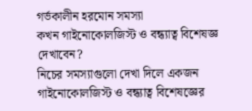গর্ভকালীন হরমোন সমস্যা
কখন গাইনোকোলজিস্ট ও বন্ধ্যাত্ব বিশেষজ্ঞ দেখাবেন?
নিচের সমস্যাগুলো দেখা দিলে একজন গাইনোকোলজিস্ট ও বন্ধ্যাত্ব বিশেষজ্ঞের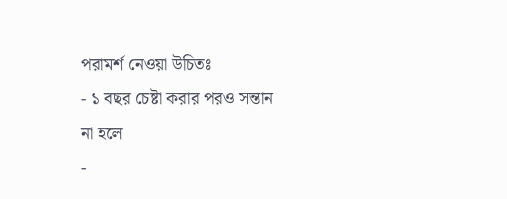পরামর্শ নেওয়া উচিতঃ
- ১ বছর চেষ্টা করার পরও সন্তান না হলে
-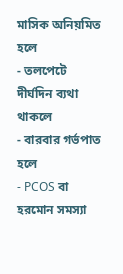মাসিক অনিয়মিত হলে
- তলপেটে দীর্ঘদিন ব্যথা থাকলে
- বারবার গর্ভপাত হলে
- PCOS বা হরমোন সমস্যা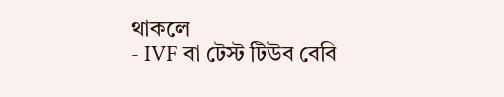থাকলে
- IVF বা টেস্ট টিউব বেবি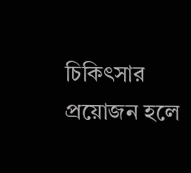চিকিৎসার প্রয়োজন হলে